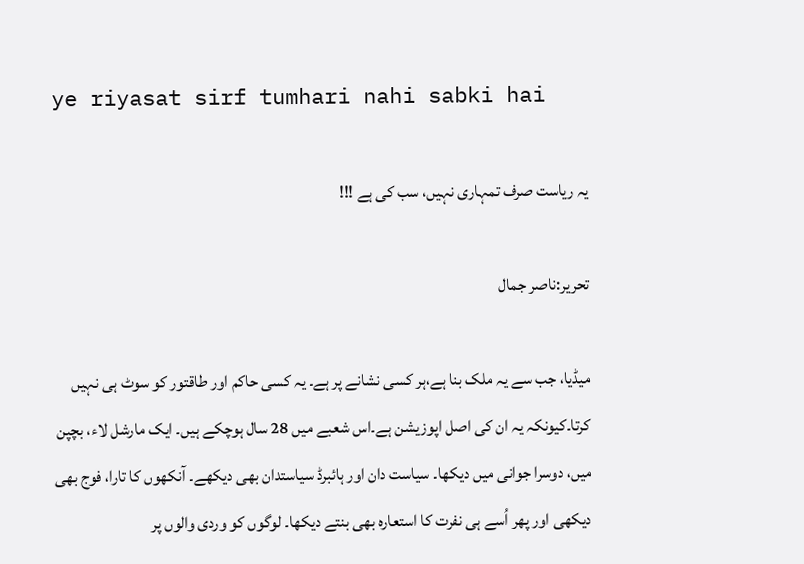ye riyasat sirf tumhari nahi sabki hai

یہ ریاست صرف تمہاری نہیں، سب کی ہے !!!

تحریر:ناصر جمال

میڈیا، جب سے یہ ملک بنا ہے،ہر کسی نشانے پر ہے۔ یہ کسی حاکم اور طاقتور کو سوٹ ہی نہیں کرتا۔کیونکہ یہ ان کی اصل اپوزیشن ہے۔اس شعبے میں 28 سال ہوچکے ہیں۔ ایک مارشل لاء، بچپن میں، دوسرا جوانی میں دیکھا۔ سیاست دان اور ہائبرڈ سیاستدان بھی دیکھے۔ آنکھوں کا تارا، فوج بھی دیکھی اور پھر اُسے ہی نفرت کا استعارہ بھی بنتے دیکھا۔ لوگوں کو وردی والوں پر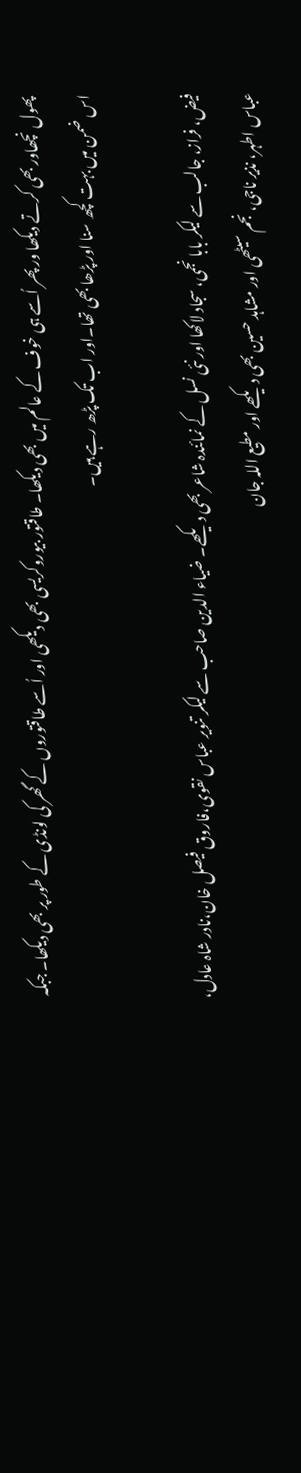پھول نچھاور بھی کرتے دیکھا ور پھر اُسے ہی خوف کے عالم میں بھی دیکھا۔ طاقتور بیوروکریسی بھی دیکھی اور اُسے طاقتوروں کے گھر کی لونڈی کے طور پر بھی دیکھا۔ جبکہ اس ضمن میں بہت کچھ سنا اور پڑھا بھی تھا۔اور اب تک پڑھ رہے ہیں۔

فیض، فراز، جالب سے لیکر بابا نجمی، سجاد لاکھا اور نئی نسل کے نمائندہ شاعر بھی دیکھے۔ ضیاء الدین صاحب سے لیکر تنویر عباس نقوی،فاروق فیصل خان،نادر شاہ عادل، عباس اطہر، نذیر ناجی، نجم سیٹھی اور مشاہد حسین بھی دیکھے اور مطیع اللہ جان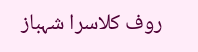روف کلاسرا شہباز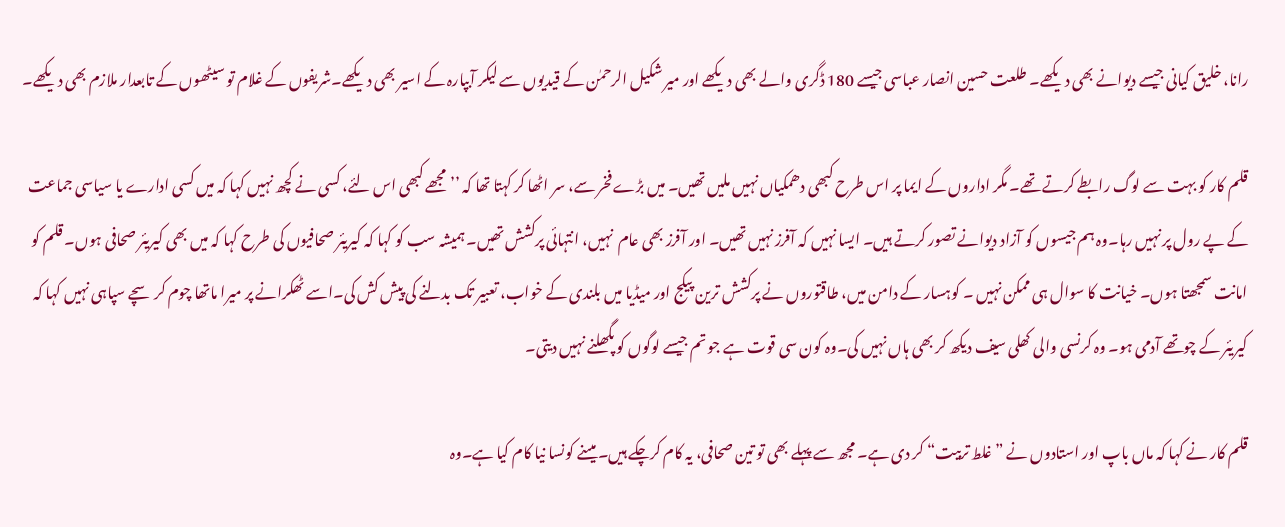رانا، خلیق کیانی جیسے دیوانے بھی دیکھے۔ طلعت حسین انصار عباسی جیسے 180 ڈگری والے بھی دیکھے اور میر شکیل الرحمٰن کے قیدیوں سے لیکر آبپارہ کے اسیر بھی دیکھے۔شریفوں کے غلام تو سیٹھوں کے تابعدار ملازم بھی دیکھے۔

قلم کار کو بہت سے لوگ رابطے کرتے تھے۔ مگر اداروں کے ایما پر اس طرح کبھی دھمکیاں نہیں ملیں تھیں۔ میں بڑے فخر سے، سر اٹھا کر کہتا تھا کہ ’’مجھے کبھی اس لئے، کسی نے کچھ نہیں کہا کہ میں کسی ادارے یا سیاسی جماعت کے پے رول پر نہیں رہا۔وہ ہم جیسوں کو آزاد دیوانے تصور کرتے ہیں۔ ایسا نہیں کہ آفرز نہیں تھیں۔ اور آفرز بھی عام  نہیں، انتہائی پرکشش تھیں۔ ہمیشہ سب کو کہا کہ کیریئر صحافیوں کی طرح کہا کہ میں بھی کیریئر صحافی ہوں۔ قلم کو امانت سمجھتا ہوں۔ خیانت کا سوال ہی ممکن نہیں ۔ کوہسار کے دامن میں، طاقتوروں نے پرکشش ترین پیکج اور میڈیا میں بلندی کے خواب، تعبیر تک بدلنے کی پیش کش کی۔اسے ٹھکرانے پر میرا ماتھا چوم کر سچے سپاہی نہیں کہا کہ کیریئر کے چوتھے آدمی ہو۔ وہ کرنسی والی کھلی سیف دیکھ کر بھی ہاں نہیں کی۔وہ کون سی قوت ہے جو تم جیسے لوگوں کو پگھلنے نہیں دیتی۔

قلم کار نے کہا کہ ماں باپ اور استادوں نے ”غلط تربیت“ کر دی ہے۔ مجھ سے پہلے بھی تو تین صحافی، یہ کام کرچکے ہیں۔ میںنے کونسا نیا کام کیا ہے۔وہ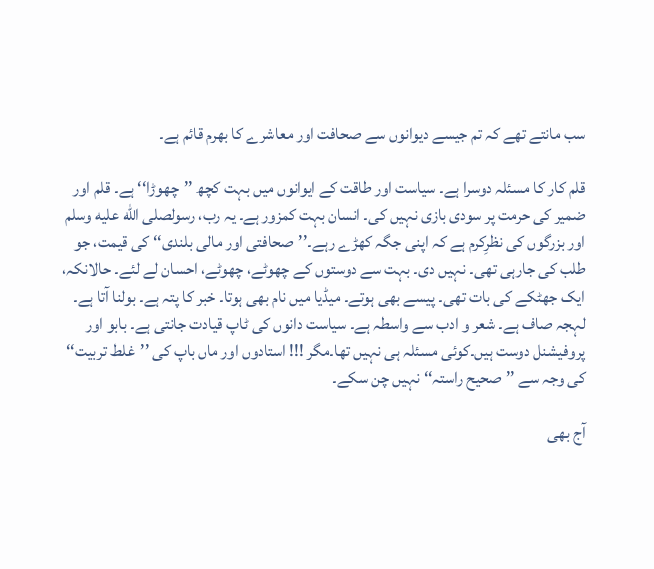سب مانتے تھے کہ تم جیسے دیوانوں سے صحافت اور معاشرے کا بھرم قائم ہے۔

قلم کار کا مسئلہ دوسرا ہے۔ سیاست اور طاقت کے ایوانوں میں بہت کچھ ’’چھوڑا‘‘ ہے۔ قلم اور ضمیر کی حرمت پر سودی بازی نہیں کی۔ انسان بہت کمزور ہے۔ یہ رب، رسولصلى الله عليه وسلم اور بزرگوں کی نظرِکرم ہے کہ اپنی جگہ کھڑے رہے۔’’صحافتی اور مالی بلندی‘‘ کی قیمت، جو طلب کی جارہی تھی۔ نہیں دی۔ بہت سے دوستوں کے چھوٹے، چھوٹے، احسان لے لئے۔ حالانکہ، ایک جھٹکے کی بات تھی۔ پیسے بھی ہوتے۔ میڈیا میں نام بھی ہوتا۔ خبر کا پتہ ہے۔ بولنا آتا ہے۔ لہجہ صاف ہے۔ شعر و ادب سے واسطہ ہے۔ سیاست دانوں کی ٹاپ قیادت جانتی ہے۔ بابو اور پروفیشنل دوست ہیں۔کوئی مسئلہ ہی نہیں تھا۔مگر !!! استادوں اور ماں باپ کی ’’غلط تربیت‘‘ کی وجہ سے ’’صحیح راستہ‘‘ نہیں چن سکے۔

آج بھی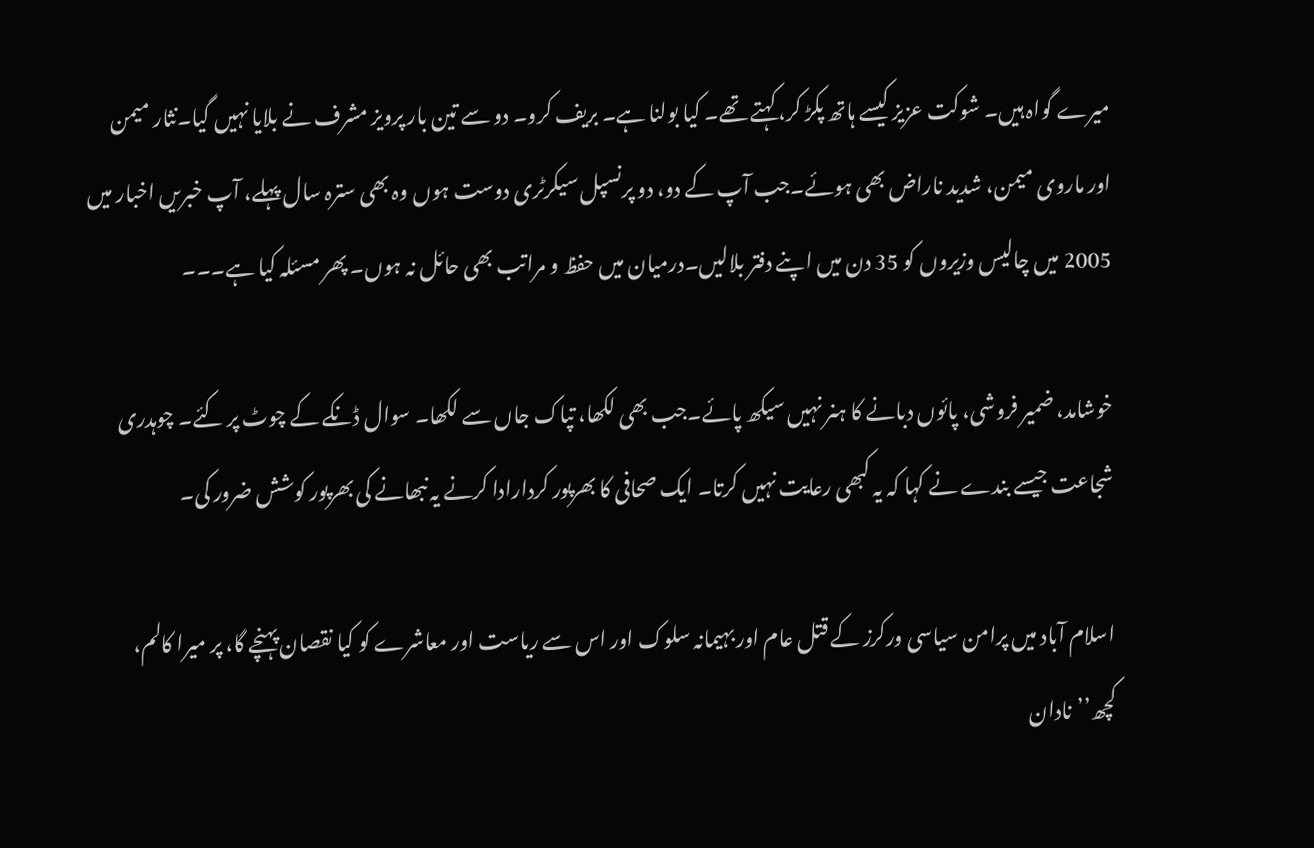میرے گواہ ہیں۔ شوکت عزیز کیسے ہاتھ پکڑ کر، کہتے تھے۔ کیا بولنا ہے۔ بریف کرو۔ دو سے تین بار پرویز مشرف نے بلایا نہیں گیا۔نثار میمن اور ماروی میمن، شدید ناراض بھی ہوئے۔جب آپ کے دو، دو پرنسپل سیکرٹری دوست ہوں وہ بھی سترہ سال پہلے، آپ خبریں اخبار میں 2005 میں چالیس وزیروں کو 35 دن میں اپنے دفتر بلالیں۔درمیان میں حفظ و مراتب بھی حائل نہ ہوں۔ پھر مسئلہ کیا ہے۔۔۔

خوشامد، ضمیر فروشی، پائوں دبانے کا ہنر نہیں سیکھ پائے۔جب بھی لکھا، تپاک جاں سے لکھا۔ سوال ڈنکے کے چوٹ پر کئے۔ چوہدری شجاعت جیسے بندے نے کہا کہ یہ کبھی رعایت نہیں کرتا۔ ایک صحافی کا بھرپور کردارادا کرنے یہ نبھانے کی بھرپور کوشش ضرور کی۔

اسلام آباد میں پرامن سیاسی ورکرز کے قتل عام اور بہیمانہ سلوک اور اس سے ریاست اور معاشرے کو کیا نقصان پہنچے گا، پر میرا کالم، کچھ’’نادان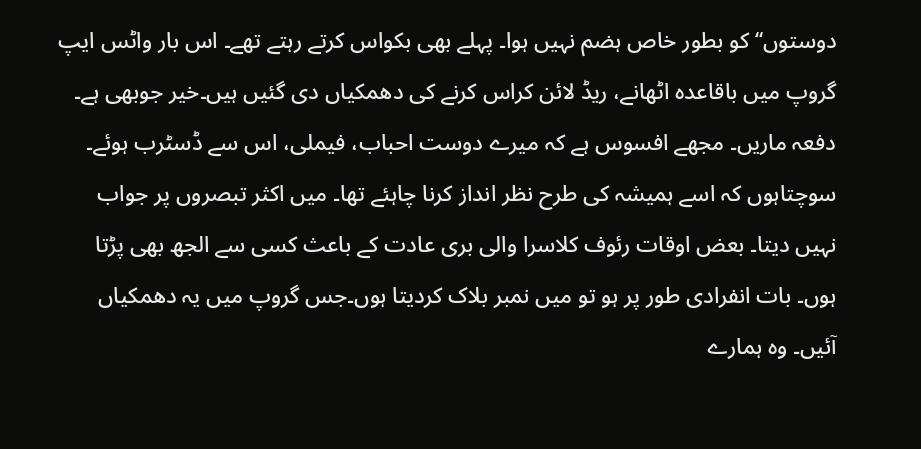دوستوں‘‘ کو بطور خاص ہضم نہیں ہوا۔ پہلے بھی بکواس کرتے رہتے تھے۔ اس بار واٹس ایپ گروپ میں باقاعدہ اٹھانے، ریڈ لائن کراس کرنے کی دھمکیاں دی گئیں ہیں۔خیر جوبھی ہے۔ دفعہ ماریں۔ مجھے افسوس ہے کہ میرے دوست احباب، فیملی، اس سے ڈسٹرب ہوئے۔ سوچتاہوں کہ اسے ہمیشہ کی طرح نظر انداز کرنا چاہئے تھا۔ میں اکثر تبصروں پر جواب نہیں دیتا۔ بعض اوقات رئوف کلاسرا والی بری عادت کے باعث کسی سے الجھ بھی پڑتا ہوں۔ بات انفرادی طور پر ہو تو میں نمبر بلاک کردیتا ہوں۔جس گروپ میں یہ دھمکیاں آئیں۔ وہ ہمارے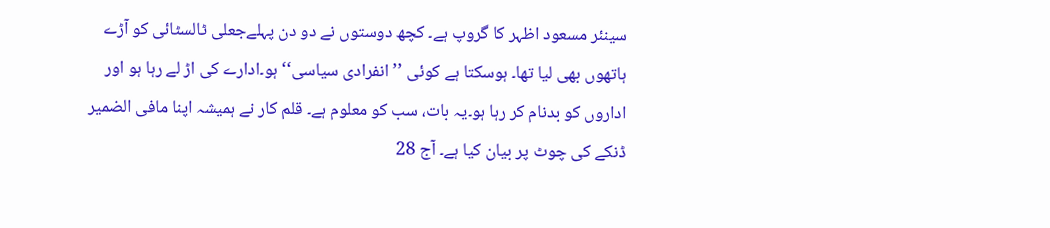سینئر مسعود اظہر کا گروپ ہے۔ کچھ دوستوں نے دو دن پہلےجعلی ٹالسٹائی کو آڑے ہاتھوں بھی لیا تھا۔ ہوسکتا ہے کوئی ’’انفرادی سیاسی‘‘ ہو۔ادارے کی اڑ لے رہا ہو اور اداروں کو بدنام کر رہا ہو۔یہ بات، سب کو معلوم ہے۔ قلم کار نے ہمیشہ اپنا مافی الضمیر ڈنکے کی چوٹ پر بیان کیا ہے۔ آج 28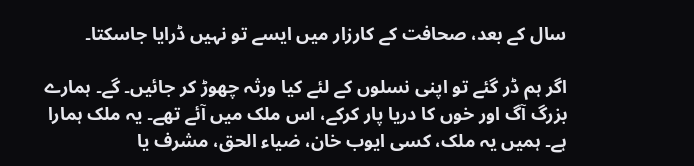سال کے بعد، صحافت کے کارزار میں ایسے تو نہیں ڈرایا جاسکتا۔

اگر ہم ڈر گئے تو اپنی نسلوں کے لئے کیا ورثہ چھوڑ کر جائیں۔ گے۔ ہمارے بزرگ آگ اور خوں کا دریا پار کرکے، اس ملک میں آئے تھے۔ یہ ملک ہمارا ہے۔ ہمیں یہ ملک، کسی ایوب خان، ضیاء الحق، مشرف یا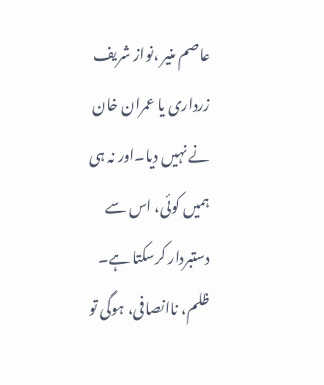عاصم منیر ،نواز شریف زرداری یا عمران خان نے نہیں دیا۔اور نہ ہی ہمیں کوئی، اس سے دستبردار کرسکتا ہے۔ ظلم، ناانصافی، ہوگی تو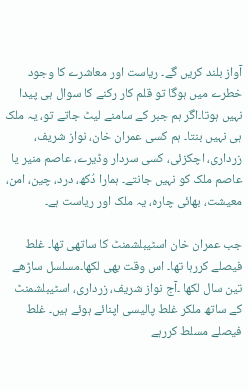آواز بلند کریں گے۔ ریاست اور معاشرے کا وجود خطرے میں ہوگا تو قلم کار رکنے کا سوال ہی پیدا نہیں ہوتا۔اگر ہم جبر کے سامنے لیٹ جاتے تو، یہ ملک ہی نہیں بنتا۔ ہم کسی عمران خان، نواز شریف، زرداری، اچکزئی، کسی سردار وڈیرے، عاصم منیر یا عاصم ملک کو نہیں جانتے۔ ہمارا دُکھ، درد، چین، امن، معیشت، بھائی چارہ، یہ ملک اور ریاست ہے۔

جب عمران خان اسٹیبلشمنٹ کا ساتھی تھا۔ غلط فیصلے کررہا تھا۔ اس وقت بھی لکھا۔مسلسل ساڑھے تین سال لکھا ۔آج نواز شریف، زرداری، اسٹیبلشمنٹ کے ساتھ ملکر غلط پالیسی اپنائے ہوئے ہیں۔ غلط فیصلے مسلط کررہے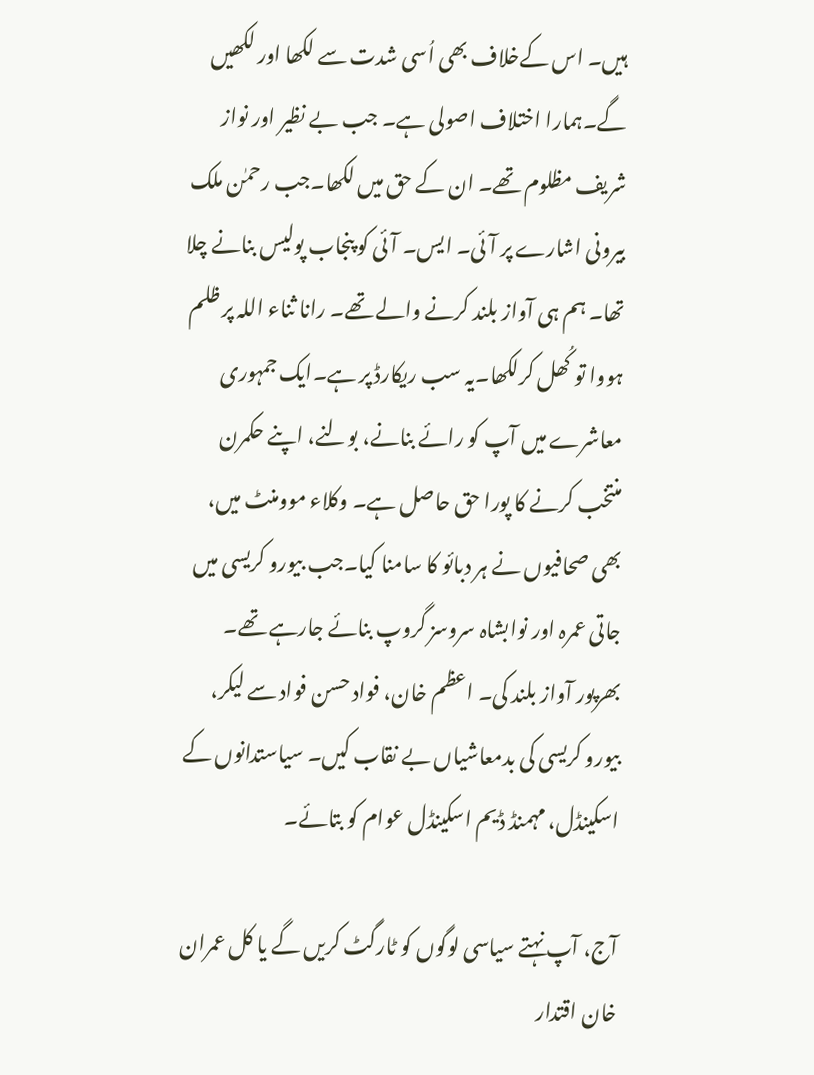ہیں۔ اس کےخلاف بھی اُسی شدت سے لکھا اور لکھیں گے۔ہمارا اختلاف اصولی ہے۔ جب بے نظیر اور نواز شریف مظلوم تھے۔ ان کے حق میں لکھا۔جب رحمٰن ملک بیرونی اشارے پر آئی۔ ایس۔ آئی کو پنجاب پولیس بنانے چلا تھا۔ ہم ہی آواز بلند کرنے والے تھے۔ رانا ثناء اللہ پر ظلم ہووا تو کُھل کرلکھا۔یہ سب ریکارڈ پر ہے۔ایک جمہوری معاشرے میں آپ کو رائے بنانے، بولنے، اپنے حکمرن منتخب کرنے کا پورا حق حاصل ہے۔ وکلاء موومنٹ میں، بھی صحافیوں نے ہر دبائو کا سامنا کیا۔جب بیورو کریسی میں جاتی عمرہ اور نوابشاہ سروسز گروپ بنائے جارہے تھے۔ بھرپور آواز بلند کی۔ اعظم خان، فواد حسن فواد سے لیکر، بیورو کریسی کی بدمعاشیاں بے نقاب کیں۔ سیاستدانوں کے اسکینڈل، مہمنڈ ڈیم اسکینڈل عوام کو بتائے۔

آج، آپ نہتے سیاسی لوگوں کو ٹارگٹ کریں گے یا کل عمران خان اقتدار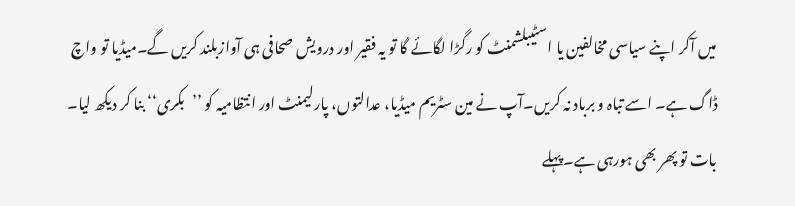میں آکر اپنے سیاسی مخالفین یا اسٹیبلشمنٹ کو رگڑا لگائے گا تو یہ فقیر اور درویش صحافی ہی آوازبلند کریں گے۔میڈیا تو واچ ڈاگ ہے۔ اسے تباہ و برباد نہ کریں۔آپ نے مین سٹریم میڈیا، عدالتوں، پارلیمنٹ اور انتظامیہ کو ’’بکری‘‘ بنا کر دیکھ لیا۔ بات تو پھر بھی ہورہی ہے۔پہلے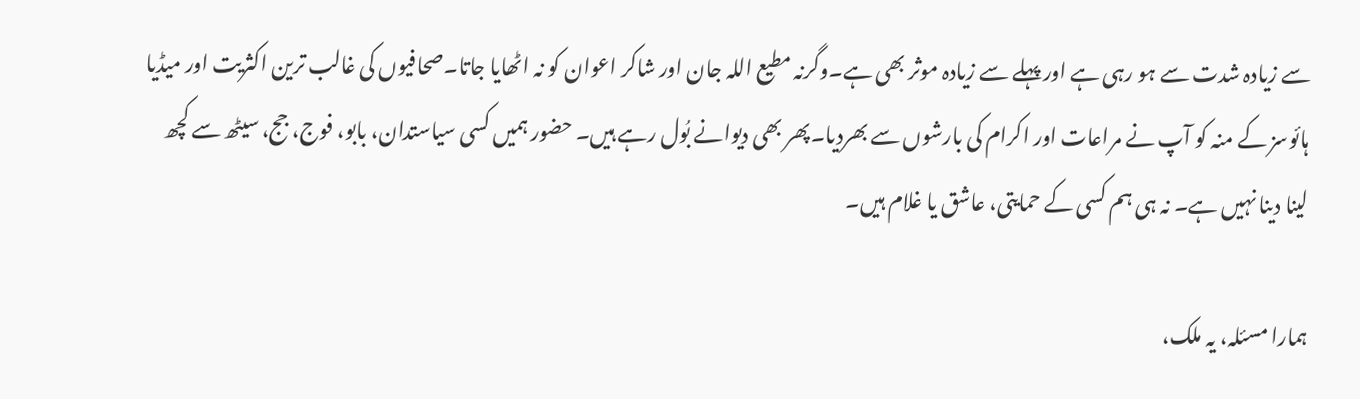سے زیادہ شدت سے ہو رہی ہے اور پہلے سے زیادہ موثر بھی ہے۔وگرنہ مطیع اللہ جان اور شاکر اعوان کو نہ اٹھایا جاتا۔صحافیوں کی غالب ترین اکثریت اور میڈیا ہائوسز کے منہ کو آپ نے مراعات اور اکرام کی بارشوں سے بھردیا۔پھر بھی دیوانے بُول رہے ہیں۔ حضور ہمیں کسی سیاستدان، بابو، فوج، جج، سیٹھ سے کچھ لینا دینا نہیں ہے۔ نہ ہی ہم کسی کے حمایتی، عاشق یا غلام ہیں۔

ہمارا مسئلہ، یہ ملک،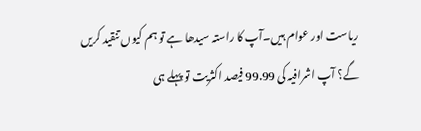ریاست اور عوام ہیں۔آپ کا راستہ سیدھا ہے تو ہم کیوں تنقید کریں گے؟ آپ اشرافیہ کی 99.99 فیصد اکثریت تو پہلے ہی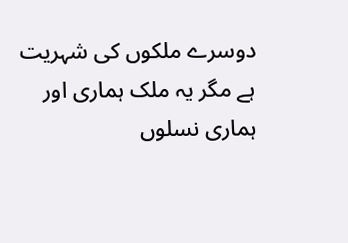دوسرے ملکوں کی شہریت ہے مگر یہ ملک ہماری اور ہماری نسلوں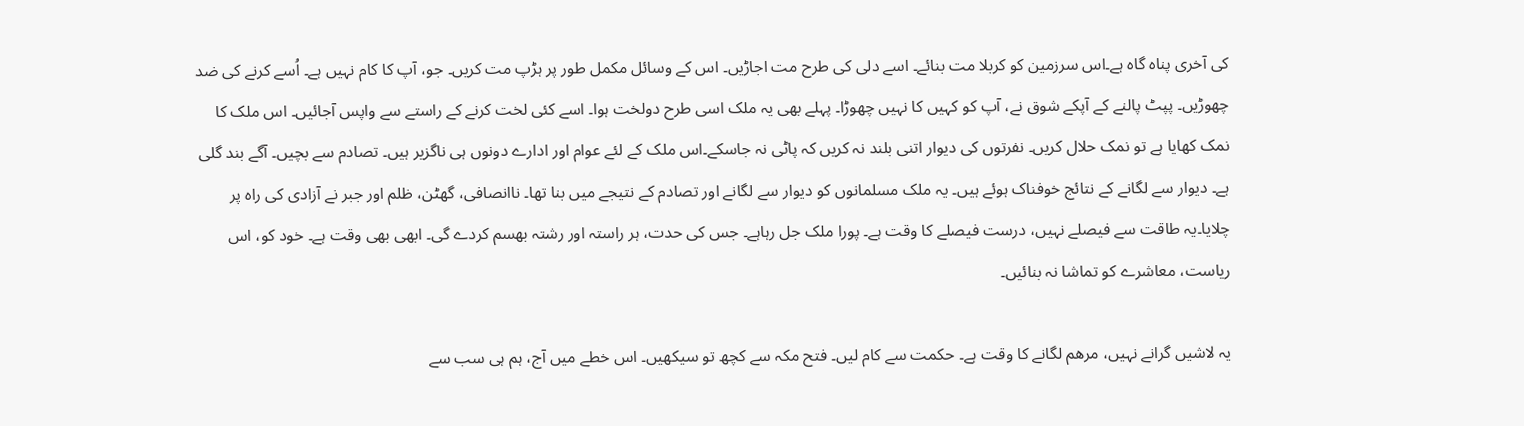کی آخری پناہ گاہ ہے۔اس سرزمین کو کربلا مت بنائے۔ اسے دلی کی طرح مت اجاڑیں۔ اس کے وسائل مکمل طور پر ہڑپ مت کریں۔ جو، آپ کا کام نہیں ہے۔ اُسے کرنے کی ضد چھوڑیں۔ پپٹ پالنے کے آپکے شوق نے، آپ کو کہیں کا نہیں چھوڑا۔ پہلے بھی یہ ملک اسی طرح دولخت ہوا۔ اسے کئی لخت کرنے کے راستے سے واپس آجائیں۔ اس ملک کا نمک کھایا ہے تو نمک حلال کریں۔ نفرتوں کی دیوار اتنی بلند نہ کریں کہ پاٹی نہ جاسکے۔اس ملک کے لئے عوام اور ادارے دونوں ہی ناگزیر ہیں۔ تصادم سے بچیں۔ آگے بند گلی ہے۔ دیوار سے لگانے کے نتائج خوفناک ہوئے ہیں۔ یہ ملک مسلمانوں کو دیوار سے لگانے اور تصادم کے نتیجے میں بنا تھا۔ ناانصافی، گھٹن، ظلم اور جبر نے آزادی کی راہ پر چلایا۔یہ طاقت سے فیصلے نہیں، درست فیصلے کا وقت ہے۔ پورا ملک جل رہاہے۔ جس کی حدت، ہر راستہ اور رشتہ بھسم کردے گی۔ ابھی بھی وقت ہے۔ خود کو، اس ریاست، معاشرے کو تماشا نہ بنائیں۔

یہ لاشیں گرانے نہیں، مرھم لگانے کا وقت ہے۔ حکمت سے کام لیں۔ فتح مکہ سے کچھ تو سیکھیں۔ اس خطے میں آج، ہم ہی سب سے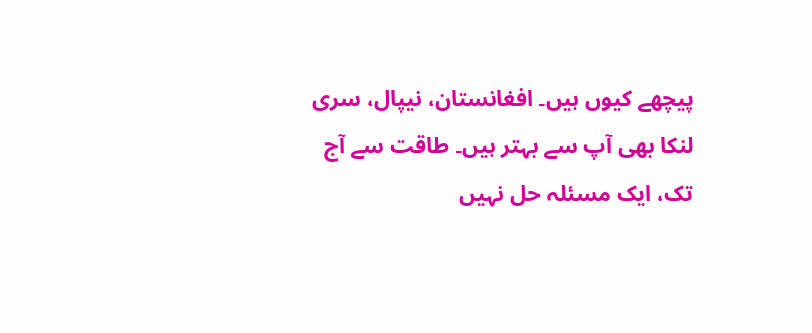پیچھے کیوں ہیں۔ افغانستان، نیپال، سری لنکا بھی آپ سے بہتر ہیں۔ طاقت سے آج تک، ایک مسئلہ حل نہیں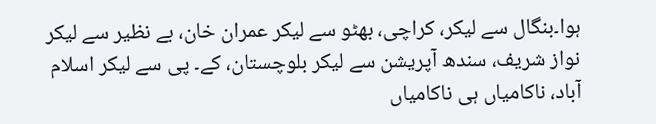ہوا۔بنگال سے لیکر، کراچی، بھٹو سے لیکر عمران خان، بے نظیر سے لیکر نواز شریف، سندھ آپریشن سے لیکر بلوچستان، کے۔ پی سے لیکر اسلام آباد، ناکامیاں ہی ناکامیاں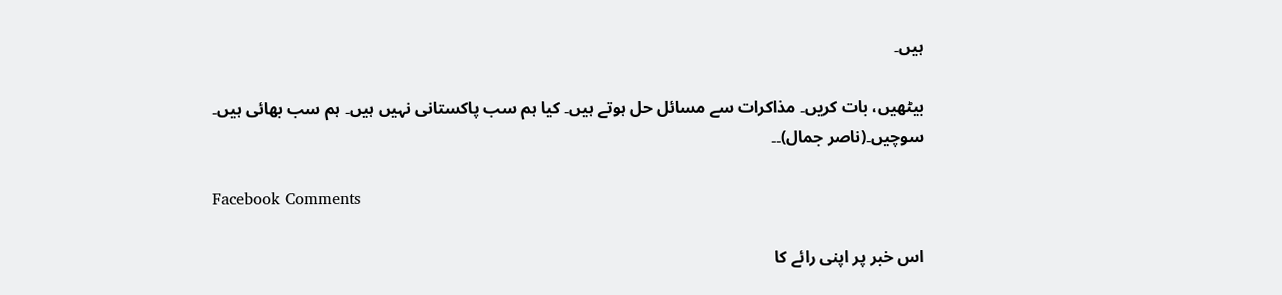ہیں۔

بیٹھیں، بات کریں۔ مذاکرات سے مسائل حل ہوتے ہیں۔ کیا ہم سب پاکستانی نہیں ہیں۔ ہم سب بھائی ہیں۔ سوچیں۔(ناصر جمال)۔۔

Facebook Comments

اس خبر پر اپنی رائے کا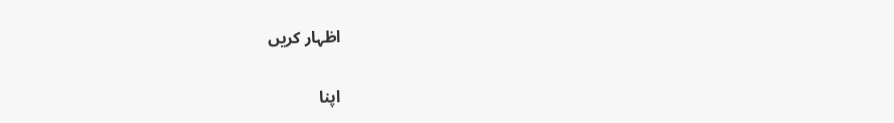اظہار کریں

اپنا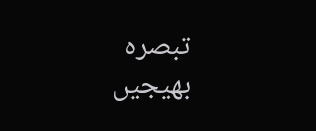تبصرہ بھیجیں